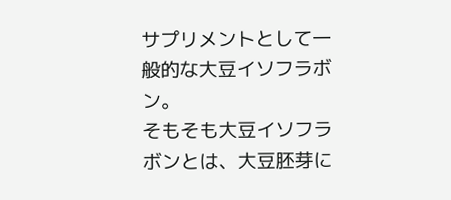サプリメントとして一般的な大豆イソフラボン。
そもそも大豆イソフラボンとは、大豆胚芽に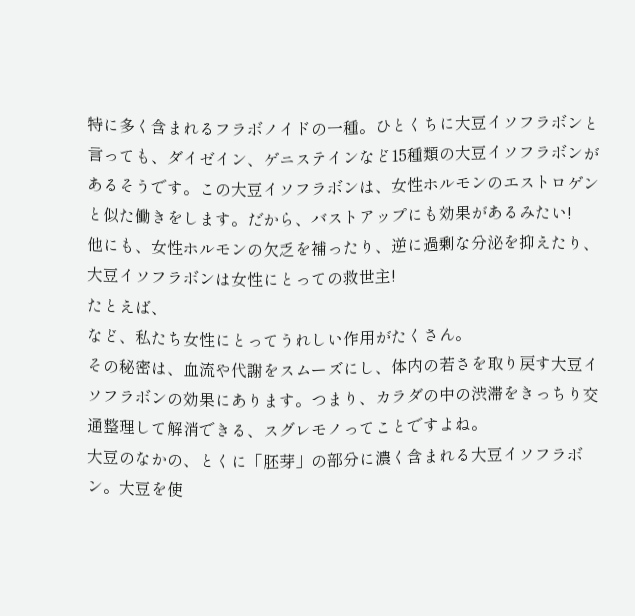特に多く含まれるフラボノイドの一種。ひとくちに大豆イソフラボンと言っても、ダイゼイン、ゲニステインなど15種類の大豆イソフラボンがあるそうです。この大豆イソフラボンは、女性ホルモンのエストロゲンと似た働きをします。だから、バストアップにも効果があるみたい!
他にも、女性ホルモンの欠乏を補ったり、逆に過剰な分泌を抑えたり、大豆イソフラボンは女性にとっての救世主!
たとえば、
など、私たち女性にとってうれしい作用がたくさん。
その秘密は、血流や代謝をスムーズにし、体内の若さを取り戻す大豆イソフラボンの効果にあります。つまり、カラダの中の渋滞をきっちり交通整理して解消できる、スグレモノってことですよね。
大豆のなかの、とくに「胚芽」の部分に濃く含まれる大豆イソフラボン。大豆を使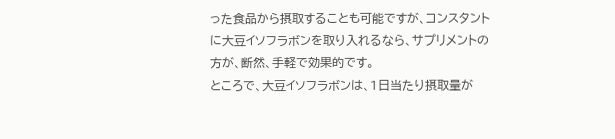った食品から摂取することも可能ですが、コンスタントに大豆イソフラボンを取り入れるなら、サプリメントの方が、断然、手軽で効果的です。
ところで、大豆イソフラボンは、1日当たり摂取量が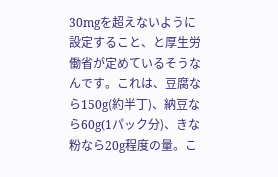30mgを超えないように設定すること、と厚生労働省が定めているそうなんです。これは、豆腐なら150g(約半丁)、納豆なら60g(1パック分)、きな粉なら20g程度の量。こ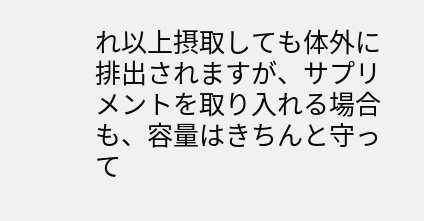れ以上摂取しても体外に排出されますが、サプリメントを取り入れる場合も、容量はきちんと守って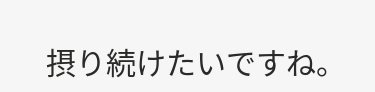摂り続けたいですね。